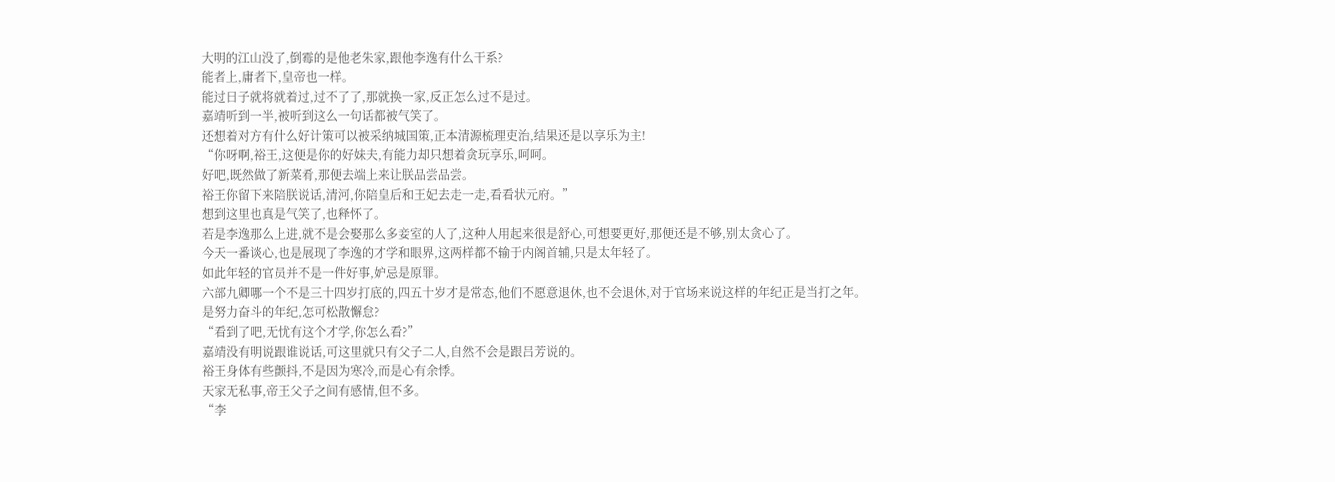大明的江山没了,倒霉的是他老朱家,跟他李逸有什么干系?
能者上,庸者下,皇帝也一样。
能过日子就将就着过,过不了了,那就换一家,反正怎么过不是过。
嘉靖听到一半,被听到这么一句话都被气笑了。
还想着对方有什么好计策可以被采纳城国策,正本清源梳理吏治,结果还是以享乐为主!
“你呀啊,裕王,这便是你的好妹夫,有能力却只想着贪玩享乐,呵呵。
好吧,既然做了新菜肴,那便去端上来让朕品尝品尝。
裕王你留下来陪朕说话,清河,你陪皇后和王妃去走一走,看看状元府。”
想到这里也真是气笑了,也释怀了。
若是李逸那么上进,就不是会娶那么多妾室的人了,这种人用起来很是舒心,可想要更好,那便还是不够,别太贪心了。
今天一番谈心,也是展现了李逸的才学和眼界,这两样都不输于内阁首辅,只是太年轻了。
如此年轻的官员并不是一件好事,妒忌是原罪。
六部九卿哪一个不是三十四岁打底的,四五十岁才是常态,他们不愿意退休,也不会退休,对于官场来说这样的年纪正是当打之年。
是努力奋斗的年纪,怎可松散懈怠?
“看到了吧,无忧有这个才学,你怎么看?”
嘉靖没有明说跟谁说话,可这里就只有父子二人,自然不会是跟吕芳说的。
裕王身体有些颤抖,不是因为寒冷,而是心有余悸。
天家无私事,帝王父子之间有感情,但不多。
“李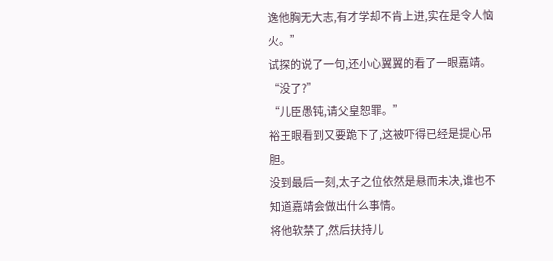逸他胸无大志,有才学却不肯上进,实在是令人恼火。”
试探的说了一句,还小心翼翼的看了一眼嘉靖。
“没了?”
“儿臣愚钝,请父皇恕罪。”
裕王眼看到又要跪下了,这被吓得已经是提心吊胆。
没到最后一刻,太子之位依然是悬而未决,谁也不知道嘉靖会做出什么事情。
将他软禁了,然后扶持儿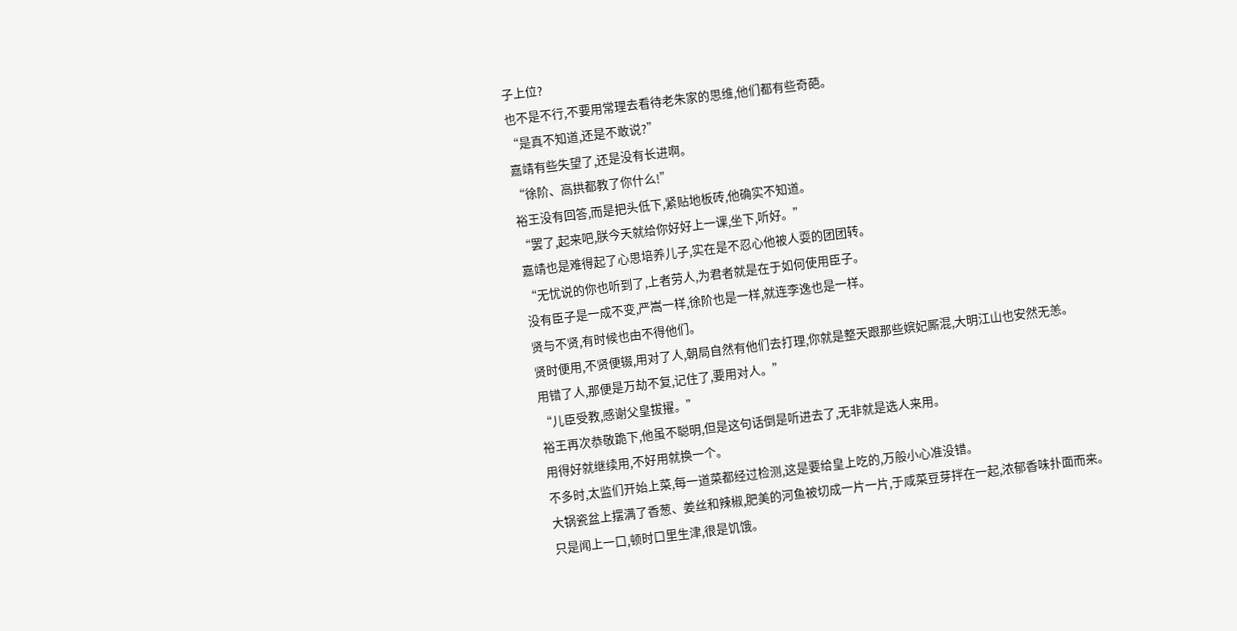子上位?
也不是不行,不要用常理去看待老朱家的思维,他们都有些奇葩。
“是真不知道,还是不敢说?”
嘉靖有些失望了,还是没有长进啊。
“徐阶、高拱都教了你什么!”
裕王没有回答,而是把头低下,紧贴地板砖,他确实不知道。
“罢了,起来吧,朕今天就给你好好上一课,坐下,听好。”
嘉靖也是难得起了心思培养儿子,实在是不忍心他被人耍的团团转。
“无忧说的你也听到了,上者劳人,为君者就是在于如何使用臣子。
没有臣子是一成不变,严嵩一样,徐阶也是一样,就连李逸也是一样。
贤与不贤,有时候也由不得他们。
贤时便用,不贤便辍,用对了人,朝局自然有他们去打理,你就是整天跟那些嫔妃厮混,大明江山也安然无恙。
用错了人,那便是万劫不复,记住了,要用对人。”
“儿臣受教,感谢父皇拔擢。”
裕王再次恭敬跪下,他虽不聪明,但是这句话倒是听进去了,无非就是选人来用。
用得好就继续用,不好用就换一个。
不多时,太监们开始上菜,每一道菜都经过检测,这是要给皇上吃的,万般小心准没错。
大锅瓷盆上摆满了香葱、姜丝和辣椒,肥美的河鱼被切成一片一片,于咸菜豆芽拌在一起,浓郁香味扑面而来。
只是闻上一口,顿时口里生津,很是饥饿。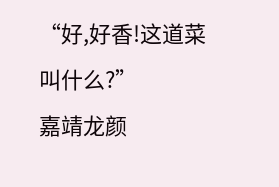“好,好香!这道菜叫什么?”
嘉靖龙颜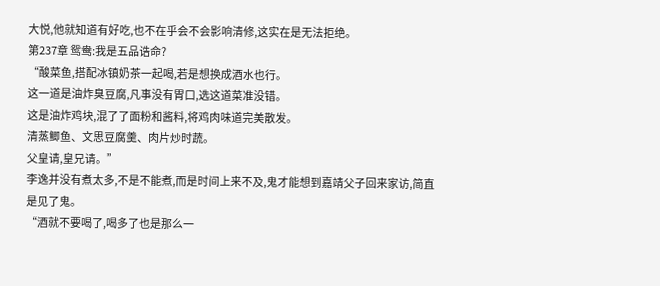大悦,他就知道有好吃,也不在乎会不会影响清修,这实在是无法拒绝。
第237章 鸳鸯:我是五品诰命?
“酸菜鱼,搭配冰镇奶茶一起喝,若是想换成酒水也行。
这一道是油炸臭豆腐,凡事没有胃口,选这道菜准没错。
这是油炸鸡块,混了了面粉和酱料,将鸡肉味道完美散发。
清蒸鲫鱼、文思豆腐羹、肉片炒时蔬。
父皇请,皇兄请。”
李逸并没有煮太多,不是不能煮,而是时间上来不及,鬼才能想到嘉靖父子回来家访,简直是见了鬼。
“酒就不要喝了,喝多了也是那么一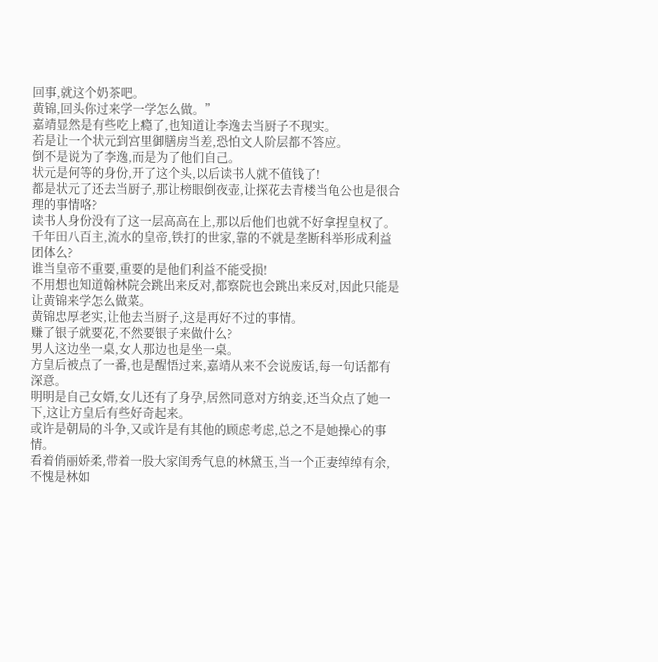回事,就这个奶茶吧。
黄锦,回头你过来学一学怎么做。”
嘉靖显然是有些吃上瘾了,也知道让李逸去当厨子不现实。
若是让一个状元到宫里御膳房当差,恐怕文人阶层都不答应。
倒不是说为了李逸,而是为了他们自己。
状元是何等的身份,开了这个头,以后读书人就不值钱了!
都是状元了还去当厨子,那让榜眼倒夜壶,让探花去青楼当龟公也是很合理的事情咯?
读书人身份没有了这一层高高在上,那以后他们也就不好拿捏皇权了。
千年田八百主,流水的皇帝,铁打的世家,靠的不就是垄断科举形成利益团体么?
谁当皇帝不重要,重要的是他们利益不能受损!
不用想也知道翰林院会跳出来反对,都察院也会跳出来反对,因此只能是让黄锦来学怎么做菜。
黄锦忠厚老实,让他去当厨子,这是再好不过的事情。
赚了银子就要花,不然要银子来做什么?
男人这边坐一桌,女人那边也是坐一桌。
方皇后被点了一番,也是醒悟过来,嘉靖从来不会说废话,每一句话都有深意。
明明是自己女婿,女儿还有了身孕,居然同意对方纳妾,还当众点了她一下,这让方皇后有些好奇起来。
或许是朝局的斗争,又或许是有其他的顾虑考虑,总之不是她操心的事情。
看着俏丽娇柔,带着一股大家闺秀气息的林黛玉,当一个正妻绰绰有余,不愧是林如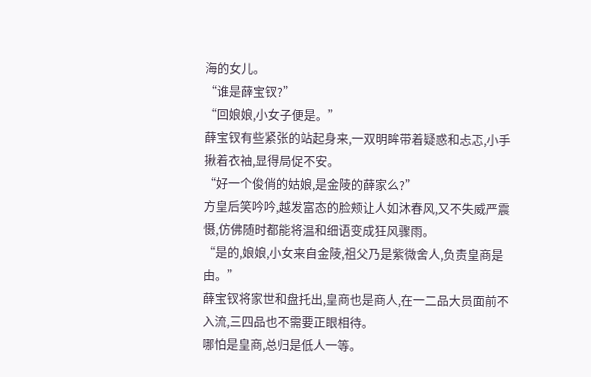海的女儿。
“谁是薛宝钗?”
“回娘娘,小女子便是。”
薛宝钗有些紧张的站起身来,一双明眸带着疑惑和忐忑,小手揪着衣袖,显得局促不安。
“好一个俊俏的姑娘,是金陵的薛家么?”
方皇后笑吟吟,越发富态的脸颊让人如沐春风,又不失威严震慑,仿佛随时都能将温和细语变成狂风骤雨。
“是的,娘娘,小女来自金陵,祖父乃是紫微舍人,负责皇商是由。”
薛宝钗将家世和盘托出,皇商也是商人,在一二品大员面前不入流,三四品也不需要正眼相待。
哪怕是皇商,总归是低人一等。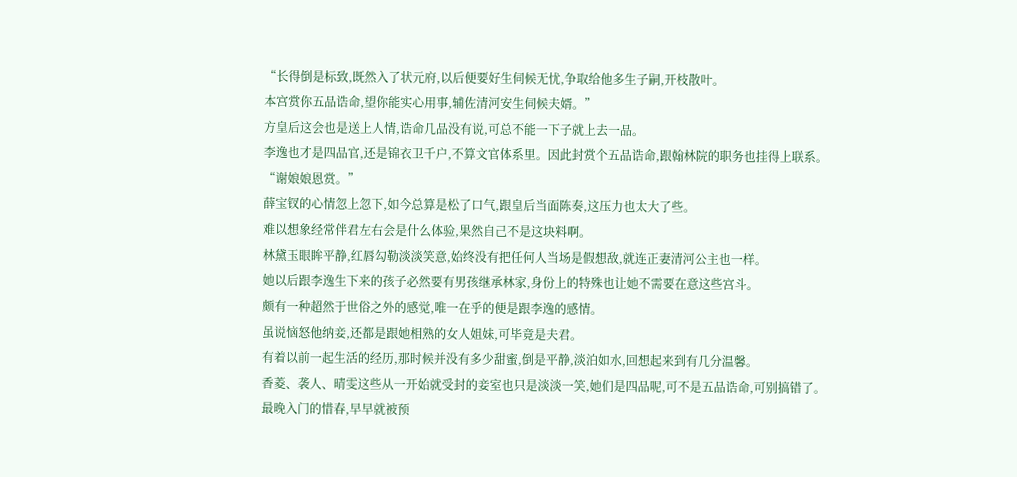“长得倒是标致,既然入了状元府,以后便要好生伺候无忧,争取给他多生子嗣,开枝散叶。
本宫赏你五品诰命,望你能实心用事,辅佐清河安生伺候夫婿。”
方皇后这会也是送上人情,诰命几品没有说,可总不能一下子就上去一品。
李逸也才是四品官,还是锦衣卫千户,不算文官体系里。因此封赏个五品诰命,跟翰林院的职务也挂得上联系。
“谢娘娘恩赏。”
薛宝钗的心情忽上忽下,如今总算是松了口气,跟皇后当面陈奏,这压力也太大了些。
难以想象经常伴君左右会是什么体验,果然自己不是这块料啊。
林黛玉眼眸平静,红唇勾勒淡淡笑意,始终没有把任何人当场是假想敌,就连正妻清河公主也一样。
她以后跟李逸生下来的孩子必然要有男孩继承林家,身份上的特殊也让她不需要在意这些宫斗。
颇有一种超然于世俗之外的感觉,唯一在乎的便是跟李逸的感情。
虽说恼怒他纳妾,还都是跟她相熟的女人姐妹,可毕竟是夫君。
有着以前一起生活的经历,那时候并没有多少甜蜜,倒是平静,淡泊如水,回想起来到有几分温馨。
香菱、袭人、晴雯这些从一开始就受封的妾室也只是淡淡一笑,她们是四品呢,可不是五品诰命,可别搞错了。
最晚入门的惜春,早早就被预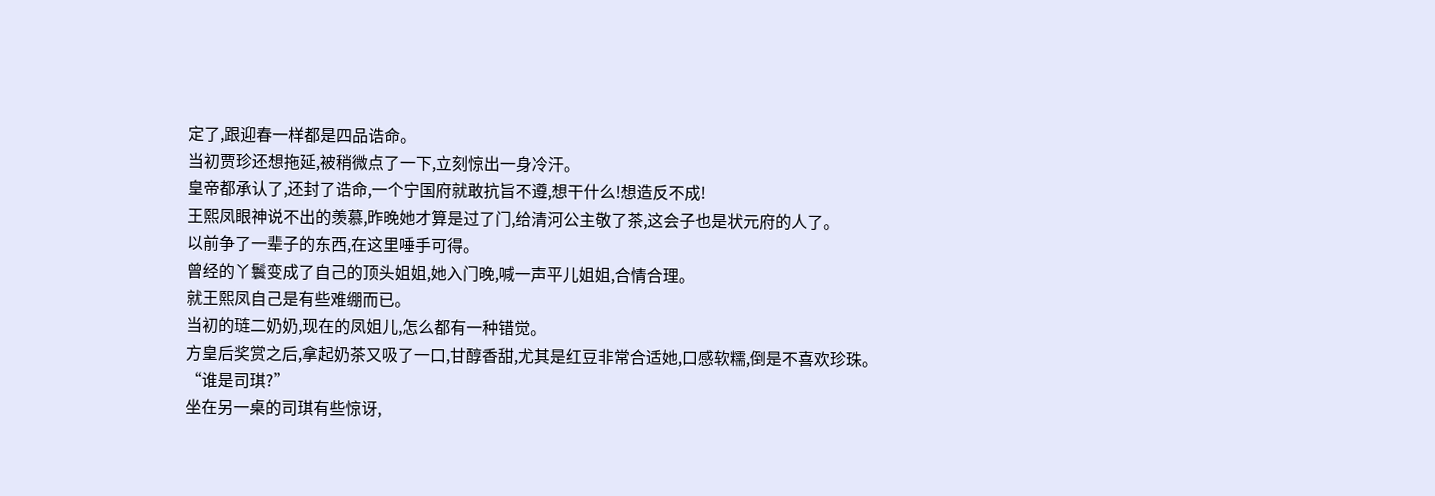定了,跟迎春一样都是四品诰命。
当初贾珍还想拖延,被稍微点了一下,立刻惊出一身冷汗。
皇帝都承认了,还封了诰命,一个宁国府就敢抗旨不遵,想干什么!想造反不成!
王熙凤眼神说不出的羡慕,昨晚她才算是过了门,给清河公主敬了茶,这会子也是状元府的人了。
以前争了一辈子的东西,在这里唾手可得。
曾经的丫鬟变成了自己的顶头姐姐,她入门晚,喊一声平儿姐姐,合情合理。
就王熙凤自己是有些难绷而已。
当初的琏二奶奶,现在的凤姐儿,怎么都有一种错觉。
方皇后奖赏之后,拿起奶茶又吸了一口,甘醇香甜,尤其是红豆非常合适她,口感软糯,倒是不喜欢珍珠。
“谁是司琪?”
坐在另一桌的司琪有些惊讶,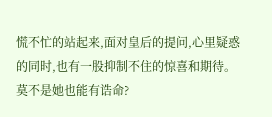慌不忙的站起来,面对皇后的提问,心里疑惑的同时,也有一股抑制不住的惊喜和期待。
莫不是她也能有诰命?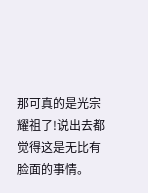那可真的是光宗耀祖了!说出去都觉得这是无比有脸面的事情。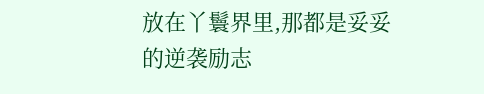放在丫鬟界里,那都是妥妥的逆袭励志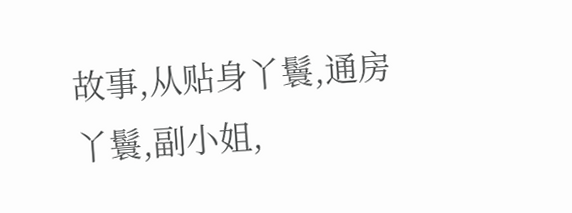故事,从贴身丫鬟,通房丫鬟,副小姐,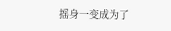摇身一变成为了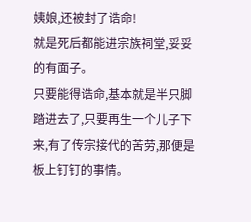姨娘,还被封了诰命!
就是死后都能进宗族祠堂,妥妥的有面子。
只要能得诰命,基本就是半只脚踏进去了,只要再生一个儿子下来,有了传宗接代的苦劳,那便是板上钉钉的事情。